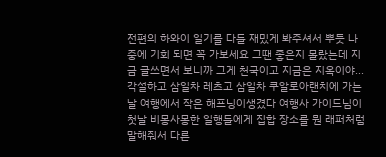전편의 하와이 일기를 다들 재밌게 봐주셔서 뿌듯 나중에 기회 되면 꼭 가보세요 그땐 좋은지 몰랐는데 지금 글쓰면서 보니까 그게 천국이고 지금은 지옥이야... 각설하고 삼일차 레츠고 삼일차 쿠알로아랜치에 가는날 여행에서 작은 해프닝이생겼다 여행사 가이드님이 첫날 비몽사몽한 일행들에게 집합 장소를 뭔 래퍼처럼 말해줘서 다른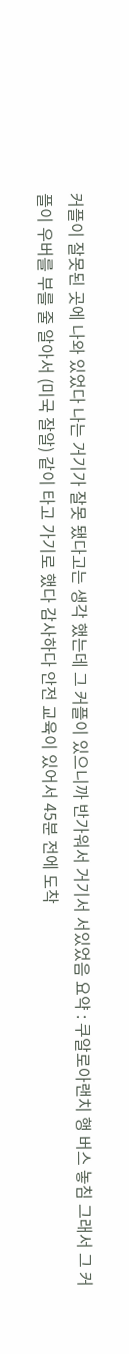커플이 잘못된 곳에 나와 있었다 나는 거기가 잘못 됐다고는 생각 했는데 그 커플이 있으니까 반가워서 거기서 서있었음 요약 : 쿠알로아랜치 행 버스 놓침 그래서 그 커플이 우버를 부를 줄 알아서 (미국 잘알) 같이 타고 가기로 했다 감사하다 안전 교육이 있어서 45분 전에 도착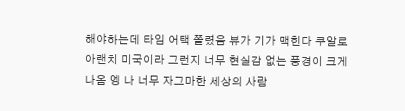해야하는데 타임 어택 쫄렸음 뷰가 기가 맥힌다 쿠알로아랜치 미국이라 그런지 너무 현실감 없는 풍경이 크게 나옴 엥 나 너무 자그마한 세상의 사람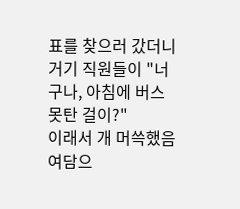표를 찾으러 갔더니 거기 직원들이 "너구나, 아침에 버스 못탄 걸이?"
이래서 개 머쓱했음 여담으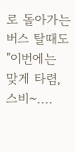로 돌아가는 버스 탈때도 "이번에는 맞게 타렴, 스비~....